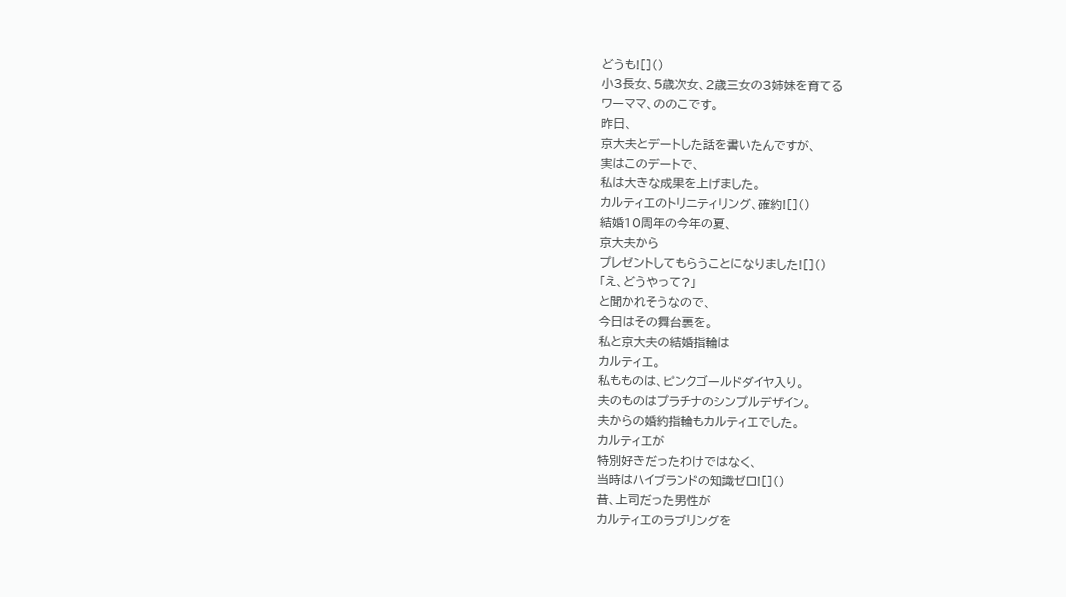どうも![]()
小3長女、5歳次女、2歳三女の3姉妹を育てる
ワーママ、ののこです。
昨日、
京大夫とデートした話を書いたんですが、
実はこのデートで、
私は大きな成果を上げました。
カルティエのトリニティリング、確約![]()
結婚10周年の今年の夏、
京大夫から
プレゼントしてもらうことになりました![]()
「え、どうやって?」
と聞かれそうなので、
今日はその舞台裏を。
私と京大夫の結婚指輪は
カルティエ。
私もものは、ピンクゴールドダイヤ入り。
夫のものはプラチナのシンプルデザイン。
夫からの婚約指輪もカルティエでした。
カルティエが
特別好きだったわけではなく、
当時はハイブランドの知識ゼロ![]()
昔、上司だった男性が
カルティエのラブリングを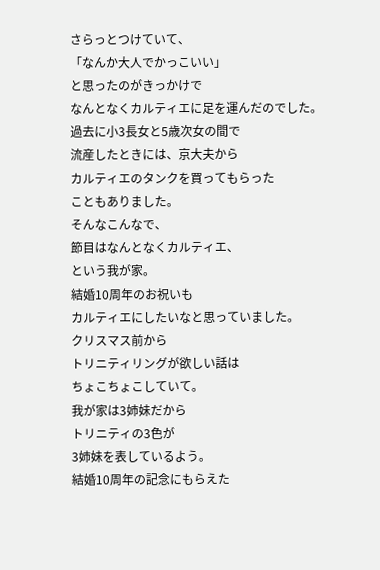さらっとつけていて、
「なんか大人でかっこいい」
と思ったのがきっかけで
なんとなくカルティエに足を運んだのでした。
過去に小3長女と5歳次女の間で
流産したときには、京大夫から
カルティエのタンクを買ってもらった
こともありました。
そんなこんなで、
節目はなんとなくカルティエ、
という我が家。
結婚10周年のお祝いも
カルティエにしたいなと思っていました。
クリスマス前から
トリニティリングが欲しい話は
ちょこちょこしていて。
我が家は3姉妹だから
トリニティの3色が
3姉妹を表しているよう。
結婚10周年の記念にもらえた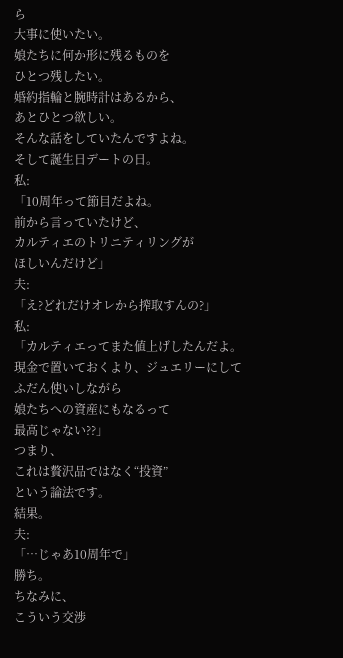ら
大事に使いたい。
娘たちに何か形に残るものを
ひとつ残したい。
婚約指輪と腕時計はあるから、
あとひとつ欲しい。
そんな話をしていたんですよね。
そして誕生日デートの日。
私:
「10周年って節目だよね。
前から言っていたけど、
カルティエのトリニティリングが
ほしいんだけど」
夫:
「え?どれだけオレから搾取すんの?」
私:
「カルティエってまた値上げしたんだよ。
現金で置いておくより、ジュエリーにして
ふだん使いしながら
娘たちへの資産にもなるって
最高じゃない??」
つまり、
これは贅沢品ではなく“投資”
という論法です。
結果。
夫:
「…じゃあ10周年で」
勝ち。
ちなみに、
こういう交渉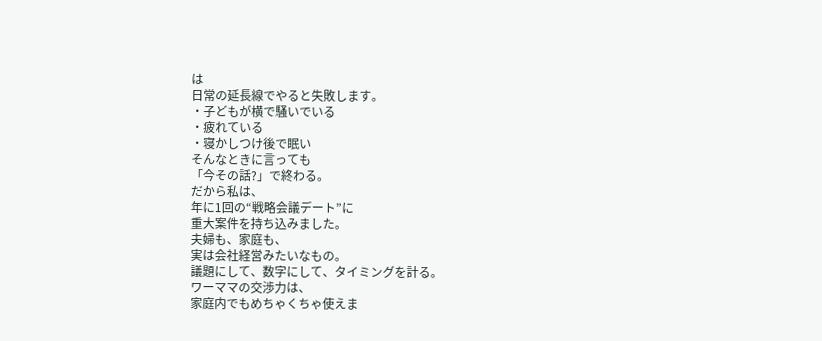は
日常の延長線でやると失敗します。
・子どもが横で騒いでいる
・疲れている
・寝かしつけ後で眠い
そんなときに言っても
「今その話?」で終わる。
だから私は、
年に1回の“戦略会議デート”に
重大案件を持ち込みました。
夫婦も、家庭も、
実は会社経営みたいなもの。
議題にして、数字にして、タイミングを計る。
ワーママの交渉力は、
家庭内でもめちゃくちゃ使えま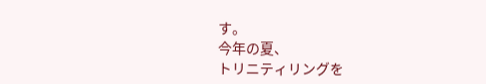す。
今年の夏、
トリニティリングを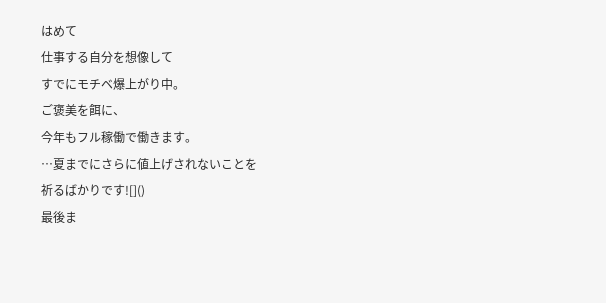はめて
仕事する自分を想像して
すでにモチベ爆上がり中。
ご褒美を餌に、
今年もフル稼働で働きます。
…夏までにさらに値上げされないことを
祈るばかりです![]()
最後ま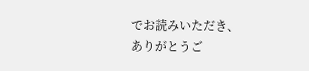でお読みいただき、
ありがとうご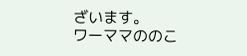ざいます。
ワーママののこ